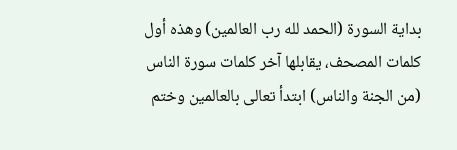بداية السورة (الحمد لله رب العالمين) وهذه أول كلمات المصحف، يقابلها آخر كلمات سورة الناس (من الجنة والناس) ابتدأ تعالى بالعالمين وختم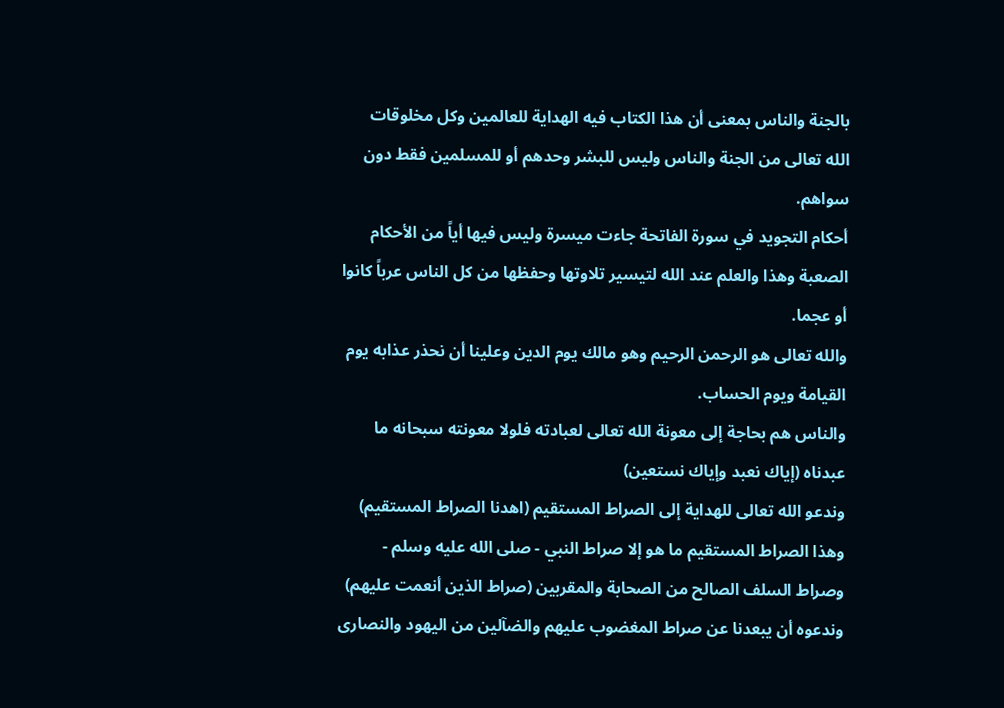بالجنة والناس بمعنى أن هذا الكتاب فيه الهداية للعالمين وكل مخلوقات الله تعالى من الجنة والناس وليس للبشر وحدهم أو للمسلمين فقط دون سواهم.
أحكام التجويد في سورة الفاتحة جاءت ميسرة وليس فيها أياً من الأحكام الصعبة وهذا والعلم عند الله لتيسير تلاوتها وحفظها من كل الناس عرباً كانوا أو عجما.
والله تعالى هو الرحمن الرحيم وهو مالك يوم الدين وعلينا أن نحذر عذابه يوم القيامة ويوم الحساب.
والناس هم بحاجة إلى معونة الله تعالى لعبادته فلولا معونته سبحانه ما عبدناه (إياك نعبد وإياك نستعين)
وندعو الله تعالى للهداية إلى الصراط المستقيم (اهدنا الصراط المستقيم) وهذا الصراط المستقيم ما هو إلا صراط النبي - صلى الله عليه وسلم - وصراط السلف الصالح من الصحابة والمقربين (صراط الذين أنعمت عليهم) وندعوه أن يبعدنا عن صراط المغضوب عليهم والضآلين من اليهود والنصارى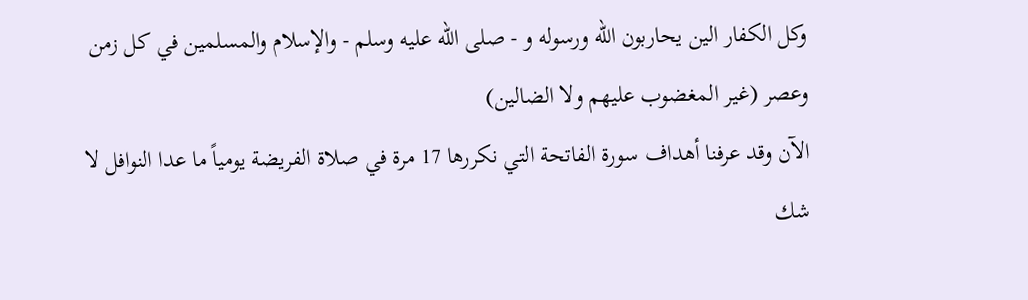وكل الكفار الين يحاربون الله ورسوله و - صلى الله عليه وسلم - والإسلام والمسلمين في كل زمن وعصر (غير المغضوب عليهم ولا الضالين)
الآن وقد عرفنا أهداف سورة الفاتحة التي نكررها 17 مرة في صلاة الفريضة يومياً ما عدا النوافل لا شك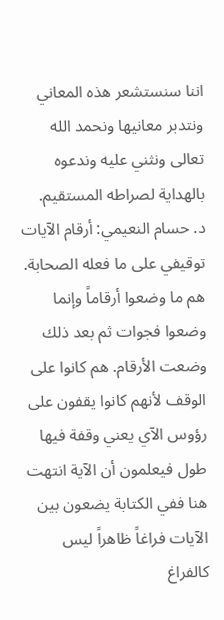اننا سنستشعر هذه المعاني ونتدبر معانيها ونحمد الله تعالى ونثني عليه وندعوه بالهداية لصراطه المستقيم.
د. حسام النعيمي: أرقام الآيات توقيفي على ما فعله الصحابة. هم ما وضعوا أرقاماً وإنما وضعوا فجوات ثم بعد ذلك وضعت الأرقام. هم كانوا على الوقف لأنهم كانوا يقفون على رؤوس الآي يعني وقفة فيها طول فيعلمون أن الآية انتهت هنا ففي الكتابة يضعون بين الآيات فراغاً ظاهراً ليس كالفراغ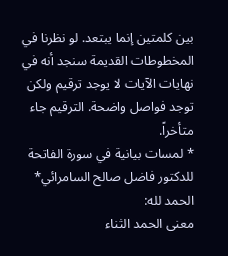بين كلمتين إنما يبتعد. لو نظرنا في المخطوطات القديمة سنجد أنه في نهايات الآيات لا يوجد ترقيم ولكن توجد فواصل واضحة. الترقيم جاء متأخراً.
* لمسات بيانية في سورة الفاتحة للدكتور فاضل صالح السامرائي*
الحمد لله:
معنى الحمد الثناء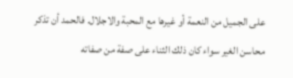على الجميل من النعمة أو غيرها مع المحبة والاجلال. فالحمد أن تذكر محاسن الغير سواء كان ذلك الثناء على صفة من صفاته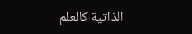الذاتية كالعلم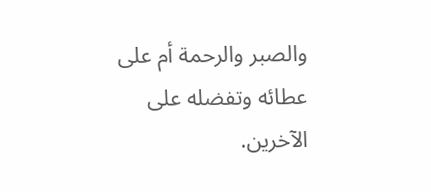والصبر والرحمة أم على عطائه وتفضله على الآخرين.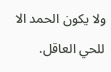ولا يكون الحمد الا للحي العاقل.